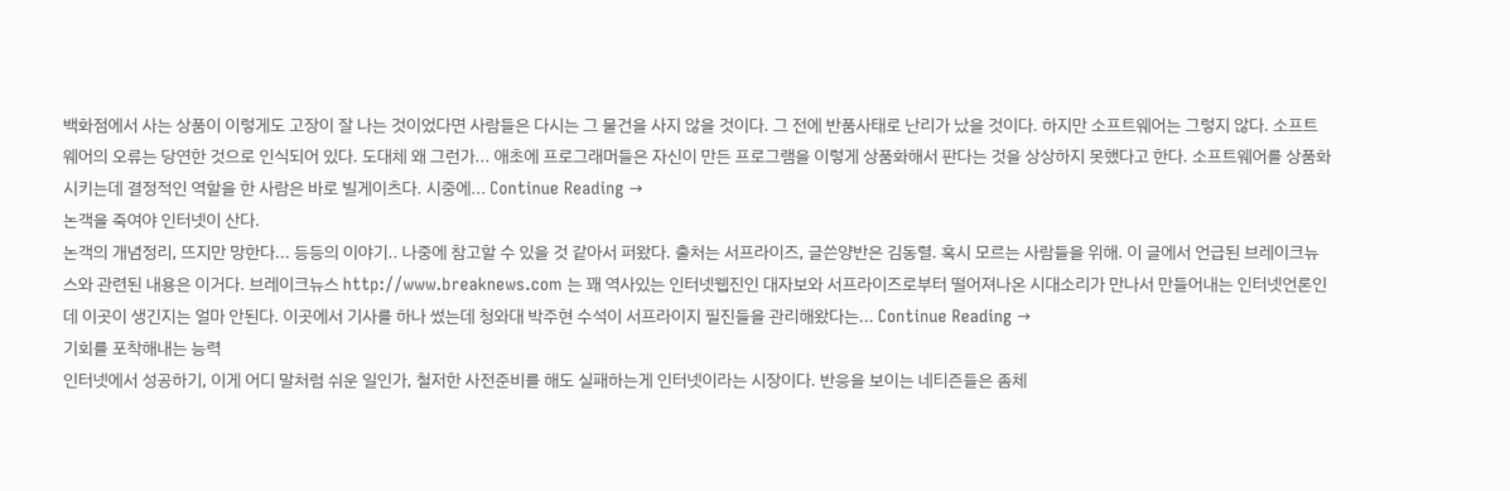백화점에서 사는 상품이 이렇게도 고장이 잘 나는 것이었다면 사람들은 다시는 그 물건을 사지 않을 것이다. 그 전에 반품사태로 난리가 났을 것이다. 하지만 소프트웨어는 그렇지 않다. 소프트웨어의 오류는 당연한 것으로 인식되어 있다. 도대체 왜 그런가... 애초에 프로그래머들은 자신이 만든 프로그램을 이렇게 상품화해서 판다는 것을 상상하지 못했다고 한다. 소프트웨어를 상품화시키는데 결정적인 역할을 한 사람은 바로 빌게이츠다. 시중에... Continue Reading →
논객을 죽여야 인터넷이 산다.
논객의 개념정리, 뜨지만 망한다... 등등의 이야기.. 나중에 참고할 수 있을 것 같아서 퍼왔다. 출처는 서프라이즈, 글쓴양반은 김동렬. 혹시 모르는 사람들을 위해. 이 글에서 언급된 브레이크뉴스와 관련된 내용은 이거다. 브레이크뉴스 http://www.breaknews.com 는 꽤 역사있는 인터넷웹진인 대자보와 서프라이즈로부터 떨어져나온 시대소리가 만나서 만들어내는 인터넷언론인데 이곳이 생긴지는 얼마 안된다. 이곳에서 기사를 하나 썼는데 청와대 박주현 수석이 서프라이지 필진들을 관리해왔다는... Continue Reading →
기회를 포착해내는 능력
인터넷에서 성공하기, 이게 어디 말처럼 쉬운 일인가, 철저한 사전준비를 해도 실패하는게 인터넷이라는 시장이다. 반응을 보이는 네티즌들은 좀체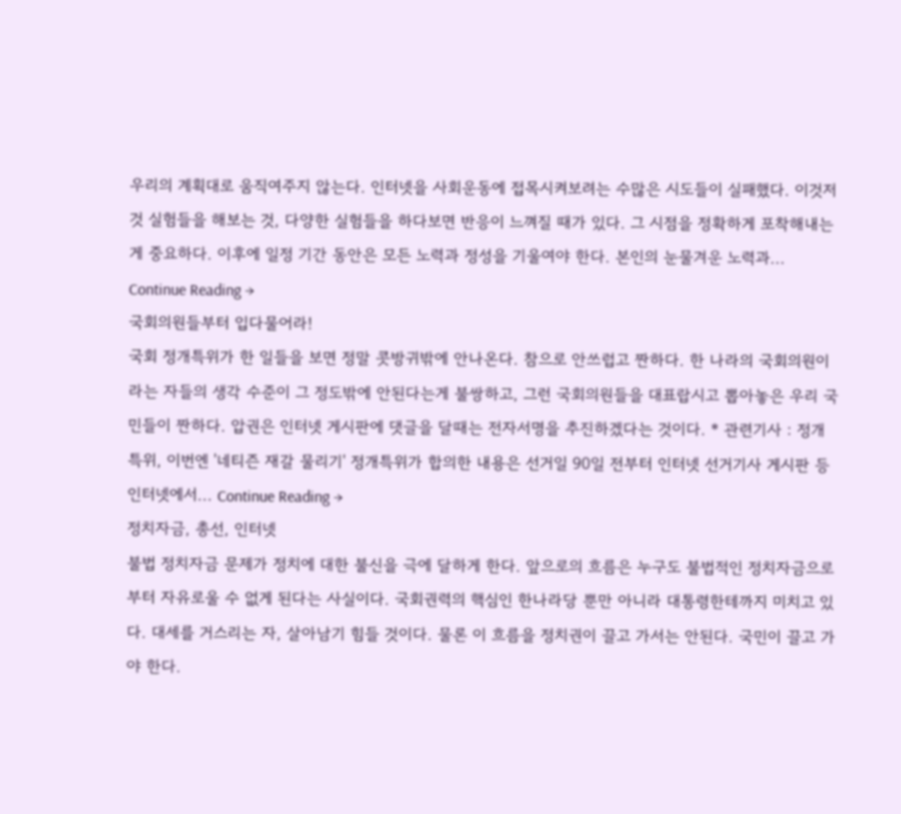우리의 계획대로 움직여주지 않는다. 인터넷을 사회운동에 접목시켜보려는 수많은 시도들이 실패했다. 이것저것 실험들을 해보는 것, 다양한 실험들을 하다보면 반응이 느껴질 때가 있다. 그 시점을 정확하게 포착해내는게 중요하다. 이후에 일정 기간 동안은 모든 노력과 정성을 기울여야 한다. 본인의 눈물겨운 노력과... Continue Reading →
국회의원들부터 입다물어라!
국회 정개특위가 한 일들을 보면 정말 콧방귀밖에 안나온다. 참으로 안쓰럽고 짠하다. 한 나라의 국회의원이라는 자들의 생각 수준이 그 정도밖에 안된다는게 불쌍하고, 그런 국회의원들을 대표랍시고 뽑아놓은 우리 국민들이 짠하다. 압권은 인터넷 게시판에 댓글을 달때는 전자서명을 추진하겠다는 것이다. * 관련기사 : 정개특위, 이번엔 '네티즌 재갈 물리기' 정개특위가 합의한 내용은 선거일 90일 전부터 인터넷 선거기사 게시판 등 인터넷에서... Continue Reading →
정치자금, 총선, 인터넷
불법 정치자금 문제가 정치에 대한 불신을 극에 달하게 한다. 앞으로의 흐름은 누구도 불법적인 정치자금으로부터 자유로울 수 없게 된다는 사실이다. 국회권력의 핵심인 한나라당 뿐만 아니라 대통령한테까지 미치고 있다. 대세를 거스리는 자, 살아남기 힘들 것이다. 물론 이 흐름을 정치권이 끌고 가서는 안된다. 국민이 끌고 가야 한다.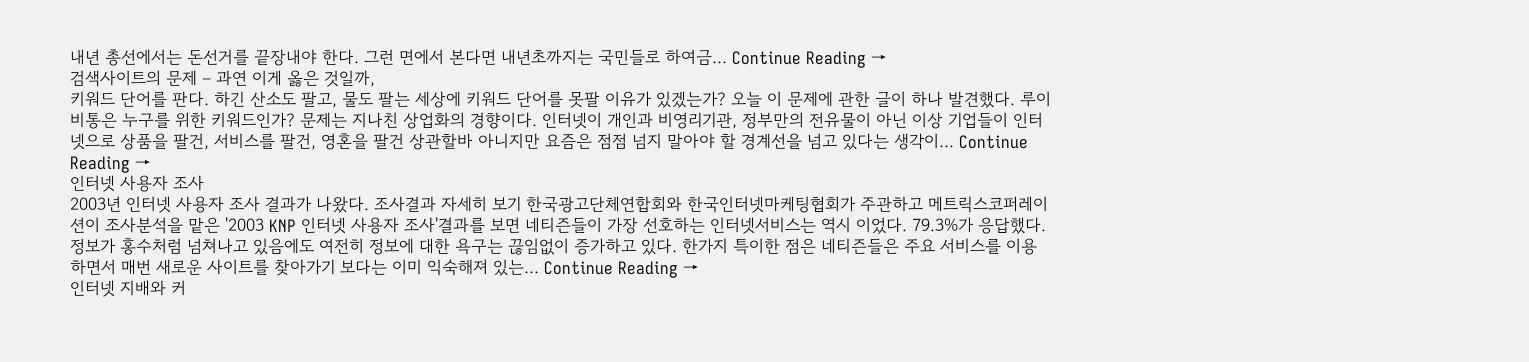내년 총선에서는 돈선거를 끝장내야 한다. 그런 면에서 본다면 내년초까지는 국민들로 하여금... Continue Reading →
검색사이트의 문제 – 과연 이게 옳은 것일까,
키워드 단어를 판다. 하긴 산소도 팔고, 물도 팔는 세상에 키워드 단어를 못팔 이유가 있겠는가? 오늘 이 문제에 관한 글이 하나 발견했다. 루이비통은 누구를 위한 키워드인가? 문제는 지나친 상업화의 경향이다. 인터넷이 개인과 비영리기관, 정부만의 전유물이 아닌 이상 기업들이 인터넷으로 상품을 팔건, 서비스를 팔건, 영혼을 팔건 상관할바 아니지만 요즘은 점점 넘지 말아야 할 경계선을 넘고 있다는 생각이... Continue Reading →
인터넷 사용자 조사
2003년 인터넷 사용자 조사 결과가 나왔다. 조사결과 자세히 보기 한국광고단체연합회와 한국인터넷마케팅협회가 주관하고 메트릭스코퍼레이션이 조사분석을 맡은 '2003 KNP 인터넷 사용자 조사'결과를 보면 네티즌들이 가장 선호하는 인터넷서비스는 역시 이었다. 79.3%가 응답했다. 정보가 홍수처럼 넘쳐나고 있음에도 여전히 정보에 대한 욕구는 끊임없이 증가하고 있다. 한가지 특이한 점은 네티즌들은 주요 서비스를 이용하면서 매번 새로운 사이트를 찾아가기 보다는 이미 익숙해져 있는... Continue Reading →
인터넷 지배와 커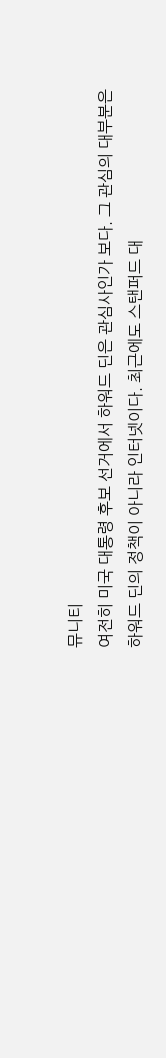뮤니티
여전히 미국 대통령 후보 선거에서 하워드 딘은 관심사인가 보다. 그 관심의 대부분은 하워드 딘의 정책이 아니라 인터넷이다. 최근에도 스탠퍼드 대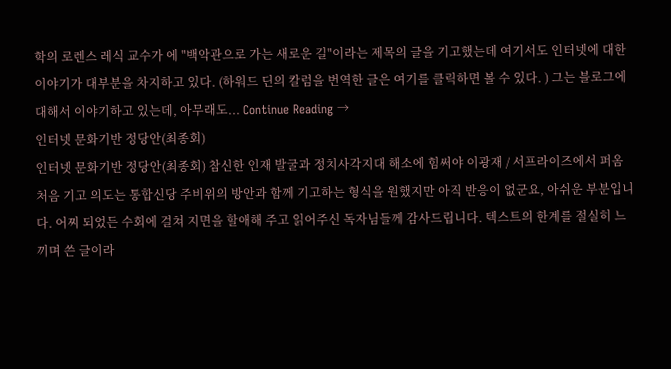학의 로렌스 레식 교수가 에 "백악관으로 가는 새로운 길"이라는 제목의 글을 기고했는데 여기서도 인터넷에 대한 이야기가 대부분을 차지하고 있다. (하워드 딘의 칼럼을 번역한 글은 여기를 클릭하면 볼 수 있다. ) 그는 블로그에 대해서 이야기하고 있는데, 아무래도... Continue Reading →
인터넷 문화기반 정당안(최종회)
인터넷 문화기반 정당안(최종회) 참신한 인재 발굴과 정치사각지대 해소에 힘써야 이광재 / 서프라이즈에서 퍼옴 처음 기고 의도는 통합신당 주비위의 방안과 함께 기고하는 형식을 원했지만 아직 반응이 없군요, 아쉬운 부분입니다. 어찌 되었든 수회에 걸쳐 지면을 할애해 주고 읽어주신 독자님들께 감사드립니다. 텍스트의 한계를 절실히 느끼며 쓴 글이라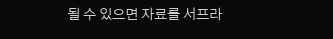될 수 있으면 자료를 서프라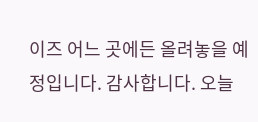이즈 어느 곳에든 올려놓을 예정입니다. 감사합니다. 오늘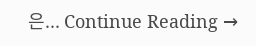은... Continue Reading →